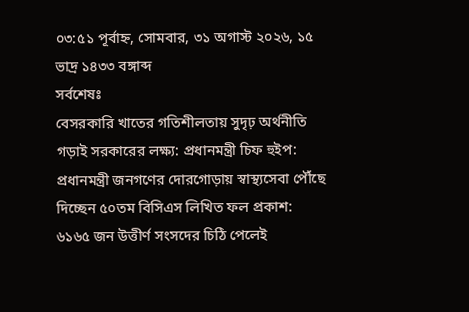০৩:৫১ পূর্বাহ্ন, সোমবার, ৩১ অগাস্ট ২০২৬, ১৫ ভাদ্র ১৪৩৩ বঙ্গাব্দ
সর্বশেষঃ
বেসরকারি খাতের গতিশীলতায় সুদৃঢ় অর্থনীতি গড়াই সরকারের লক্ষ্য: প্রধানমন্ত্রী চিফ হুইপ: প্রধানমন্ত্রী জনগণের দোরগোড়ায় স্বাস্থ্যসেবা পৌঁছে দিচ্ছেন ৫০তম বিসিএস লিখিত ফল প্রকাশ: ৬১৬৫ জন উত্তীর্ণ সংসদের চিঠি পেলেই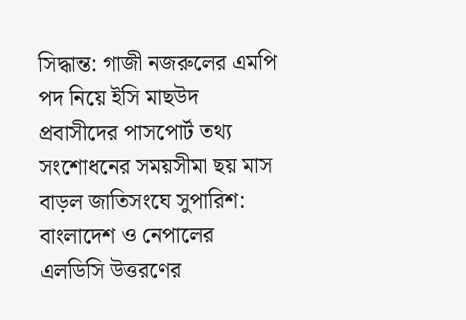সিদ্ধান্ত: গাজী নজরুলের এমপি পদ নিয়ে ইসি মাছউদ প্রবাসীদের পাসপোর্ট তথ্য সংশোধনের সময়সীমা ছয় মাস বাড়ল জাতিসংঘে সুপারিশ: বাংলাদেশ ও নেপালের এলডিসি উত্তরণের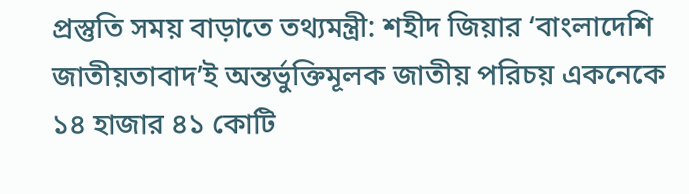প্রস্তুতি সময় বাড়াতে তথ্যমন্ত্রী: শহীদ জিয়ার ‘বাংলাদেশি জাতীয়তাবাদ’ই অন্তর্ভুক্তিমূলক জাতীয় পরিচয় একনেকে ১৪ হাজার ৪১ কোটি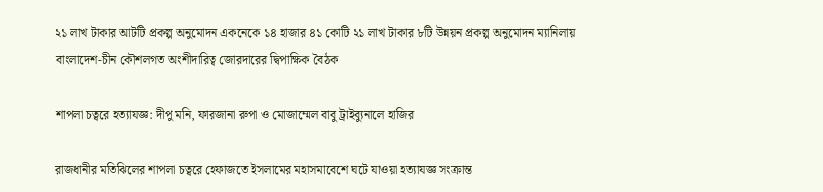২১ লাখ টাকার আটটি প্রকল্প অনুমোদন একনেকে ১৪ হাজার ৪১ কোটি ২১ লাখ টাকার ৮টি উন্নয়ন প্রকল্প অনুমোদন ম্যানিলায় বাংলাদেশ-চীন কৌশলগত অংশীদারিত্ব জোরদারের দ্বিপাক্ষিক বৈঠক

শাপলা চত্বরে হত্যাযজ্ঞ: দীপু মনি, ফারজানা রুপা ও মোজাম্মেল বাবু ট্রাইব্যুনালে হাজির

রাজধানীর মতিঝিলের শাপলা চত্বরে হেফাজতে ইসলামের মহাসমাবেশে ঘটে যাওয়া হত্যাযজ্ঞ সংক্রান্ত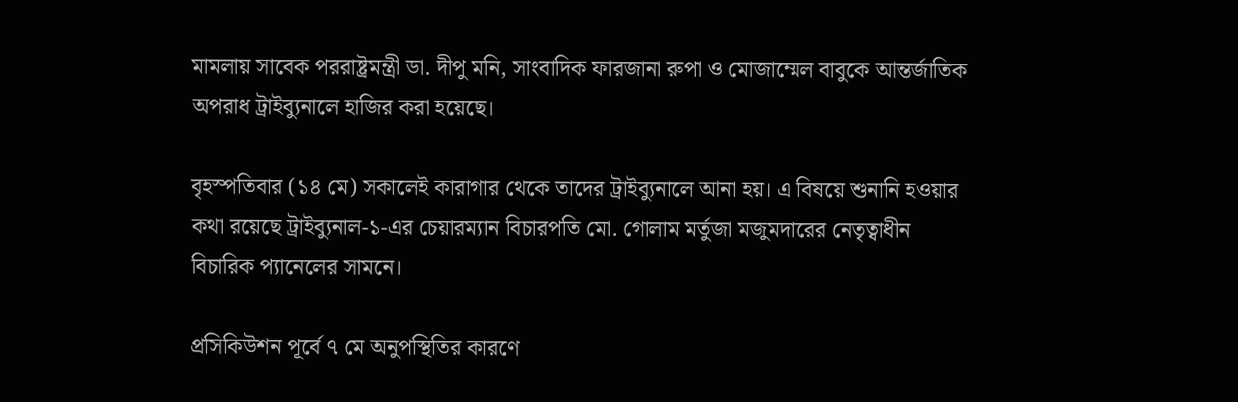মামলায় সাবেক পররাষ্ট্রমন্ত্রী ডা. দীপু মনি, সাংবাদিক ফারজানা রুপা ও মোজাম্মেল বাবুকে আন্তর্জাতিক অপরাধ ট্রাইব্যুনালে হাজির করা হয়েছে।

বৃহস্পতিবার (১৪ মে) সকালেই কারাগার থেকে তাদের ট্রাইব্যুনালে আনা হয়। এ বিষয়ে শুনানি হওয়ার কথা রয়েছে ট্রাইব্যুনাল-১-এর চেয়ারম্যান বিচারপতি মো. গোলাম মর্তুজা মজুমদারের নেতৃত্বাধীন বিচারিক প্যানেলের সামনে।

প্রসিকিউশন পূর্বে ৭ মে অনুপস্থিতির কারণে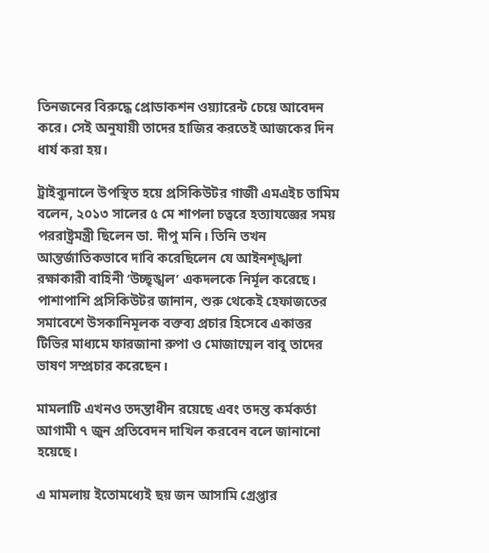তিনজনের বিরুদ্ধে প্রোডাকশন ওয়্যারেন্ট চেয়ে আবেদন করে। সেই অনুযায়ী তাদের হাজির করতেই আজকের দিন ধার্য করা হয়।

ট্রাইব্যুনালে উপস্থিত হয়ে প্রসিকিউটর গাজী এমএইচ তামিম বলেন, ২০১৩ সালের ৫ মে শাপলা চত্বরে হত্যাযজ্ঞের সময় পররাষ্ট্রমন্ত্রী ছিলেন ডা. দীপু মনি। তিনি তখন আন্তর্জাতিকভাবে দাবি করেছিলেন যে আইনশৃঙ্খলা রক্ষাকারী বাহিনী ‘উচ্ছৃঙ্খল’ একদলকে নির্মূল করেছে। পাশাপাশি প্রসিকিউটর জানান, শুরু থেকেই হেফাজতের সমাবেশে উসকানিমূলক বক্তব্য প্রচার হিসেবে একাত্তর টিভির মাধ্যমে ফারজানা রুপা ও মোজাম্মেল বাবু তাদের ভাষণ সম্প্রচার করেছেন।

মামলাটি এখনও তদন্তাধীন রয়েছে এবং তদন্ত কর্মকর্তা আগামী ৭ জুন প্রতিবেদন দাখিল করবেন বলে জানানো হয়েছে।

এ মামলায় ইতোমধ্যেই ছয় জন আসামি গ্রেপ্তার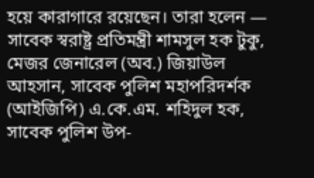হয়ে কারাগারে রয়েছেন। তারা হলেন — সাবেক স্বরাষ্ট্র প্রতিমন্ত্রী শামসুল হক টুকু, মেজর জেনারেল (অব.) জিয়াউল আহসান, সাবেক পুলিশ মহাপরিদর্শক (আইজিপি) এ.কে.এম. শহিদুল হক, সাবেক পুলিশ উপ-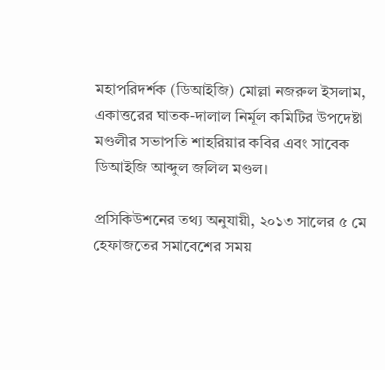মহাপরিদর্শক (ডিআইজি) মোল্লা নজরুল ইসলাম, একাত্তরের ঘাতক-দালাল নির্মূল কমিটির উপদেষ্টা মণ্ডলীর সভাপতি শাহরিয়ার কবির এবং সাবেক ডিআইজি আব্দুল জলিল মণ্ডল।

প্রসিকিউশনের তথ্য অনুযায়ী, ২০১৩ সালের ৫ মে হেফাজতের সমাবেশের সময়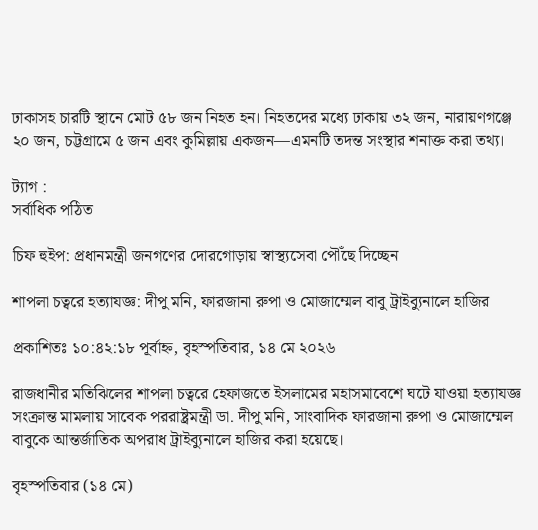ঢাকাসহ চারটি স্থানে মোট ৫৮ জন নিহত হন। নিহতদের মধ্যে ঢাকায় ৩২ জন, নারায়ণগঞ্জে ২০ জন, চট্টগ্রামে ৫ জন এবং কুমিল্লায় একজন—এমনটি তদন্ত সংস্থার শনাক্ত করা তথ্য।

ট্যাগ :
সর্বাধিক পঠিত

চিফ হুইপ: প্রধানমন্ত্রী জনগণের দোরগোড়ায় স্বাস্থ্যসেবা পৌঁছে দিচ্ছেন

শাপলা চত্বরে হত্যাযজ্ঞ: দীপু মনি, ফারজানা রুপা ও মোজাম্মেল বাবু ট্রাইব্যুনালে হাজির

প্রকাশিতঃ ১০:৪২:১৮ পূর্বাহ্ন, বৃহস্পতিবার, ১৪ মে ২০২৬

রাজধানীর মতিঝিলের শাপলা চত্বরে হেফাজতে ইসলামের মহাসমাবেশে ঘটে যাওয়া হত্যাযজ্ঞ সংক্রান্ত মামলায় সাবেক পররাষ্ট্রমন্ত্রী ডা. দীপু মনি, সাংবাদিক ফারজানা রুপা ও মোজাম্মেল বাবুকে আন্তর্জাতিক অপরাধ ট্রাইব্যুনালে হাজির করা হয়েছে।

বৃহস্পতিবার (১৪ মে)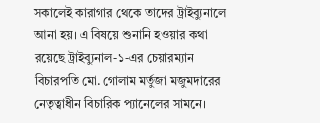সকালেই কারাগার থেকে তাদের ট্রাইব্যুনালে আনা হয়। এ বিষয়ে শুনানি হওয়ার কথা রয়েছে ট্রাইব্যুনাল-১-এর চেয়ারম্যান বিচারপতি মো. গোলাম মর্তুজা মজুমদারের নেতৃত্বাধীন বিচারিক প্যানেলের সামনে।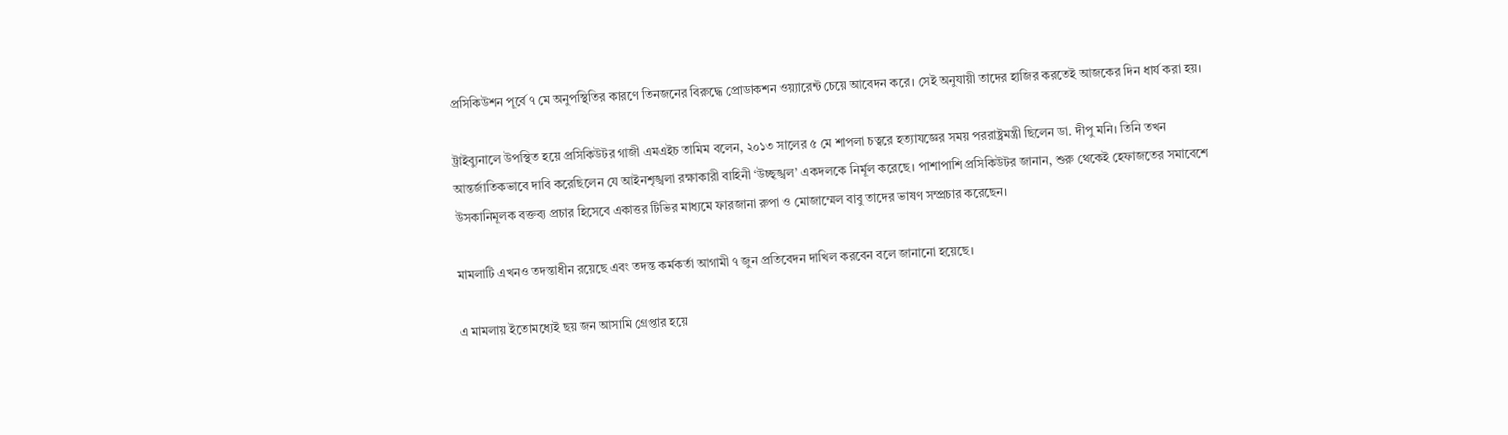প্রসিকিউশন পূর্বে ৭ মে অনুপস্থিতির কারণে তিনজনের বিরুদ্ধে প্রোডাকশন ওয়্যারেন্ট চেয়ে আবেদন করে। সেই অনুযায়ী তাদের হাজির করতেই আজকের দিন ধার্য করা হয়।

ট্রাইব্যুনালে উপস্থিত হয়ে প্রসিকিউটর গাজী এমএইচ তামিম বলেন, ২০১৩ সালের ৫ মে শাপলা চত্বরে হত্যাযজ্ঞের সময় পররাষ্ট্রমন্ত্রী ছিলেন ডা. দীপু মনি। তিনি তখন আন্তর্জাতিকভাবে দাবি করেছিলেন যে আইনশৃঙ্খলা রক্ষাকারী বাহিনী ‘উচ্ছৃঙ্খল’ একদলকে নির্মূল করেছে। পাশাপাশি প্রসিকিউটর জানান, শুরু থেকেই হেফাজতের সমাবেশে উসকানিমূলক বক্তব্য প্রচার হিসেবে একাত্তর টিভির মাধ্যমে ফারজানা রুপা ও মোজাম্মেল বাবু তাদের ভাষণ সম্প্রচার করেছেন।

মামলাটি এখনও তদন্তাধীন রয়েছে এবং তদন্ত কর্মকর্তা আগামী ৭ জুন প্রতিবেদন দাখিল করবেন বলে জানানো হয়েছে।

এ মামলায় ইতোমধ্যেই ছয় জন আসামি গ্রেপ্তার হয়ে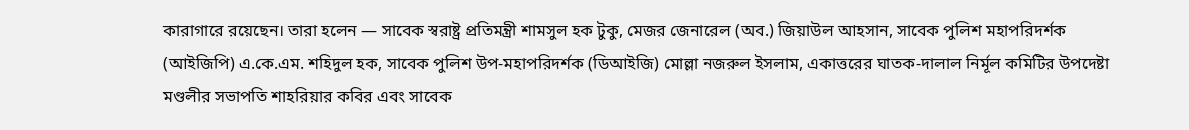কারাগারে রয়েছেন। তারা হলেন — সাবেক স্বরাষ্ট্র প্রতিমন্ত্রী শামসুল হক টুকু, মেজর জেনারেল (অব.) জিয়াউল আহসান, সাবেক পুলিশ মহাপরিদর্শক (আইজিপি) এ.কে.এম. শহিদুল হক, সাবেক পুলিশ উপ-মহাপরিদর্শক (ডিআইজি) মোল্লা নজরুল ইসলাম, একাত্তরের ঘাতক-দালাল নির্মূল কমিটির উপদেষ্টা মণ্ডলীর সভাপতি শাহরিয়ার কবির এবং সাবেক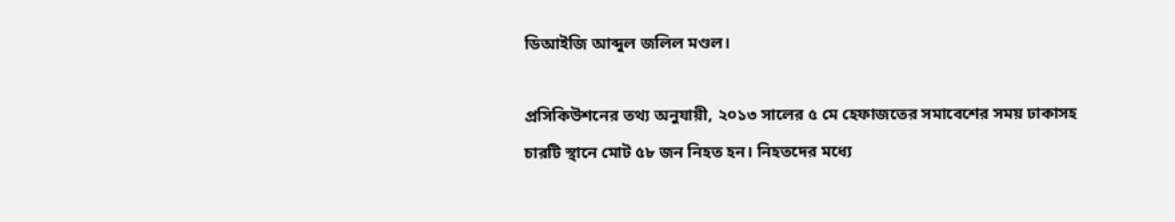ডিআইজি আব্দুল জলিল মণ্ডল।

প্রসিকিউশনের তথ্য অনুযায়ী, ২০১৩ সালের ৫ মে হেফাজতের সমাবেশের সময় ঢাকাসহ চারটি স্থানে মোট ৫৮ জন নিহত হন। নিহতদের মধ্যে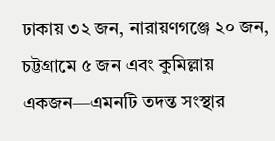ঢাকায় ৩২ জন, নারায়ণগঞ্জে ২০ জন, চট্টগ্রামে ৫ জন এবং কুমিল্লায় একজন—এমনটি তদন্ত সংস্থার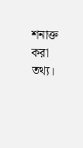শনাক্ত করা তথ্য।